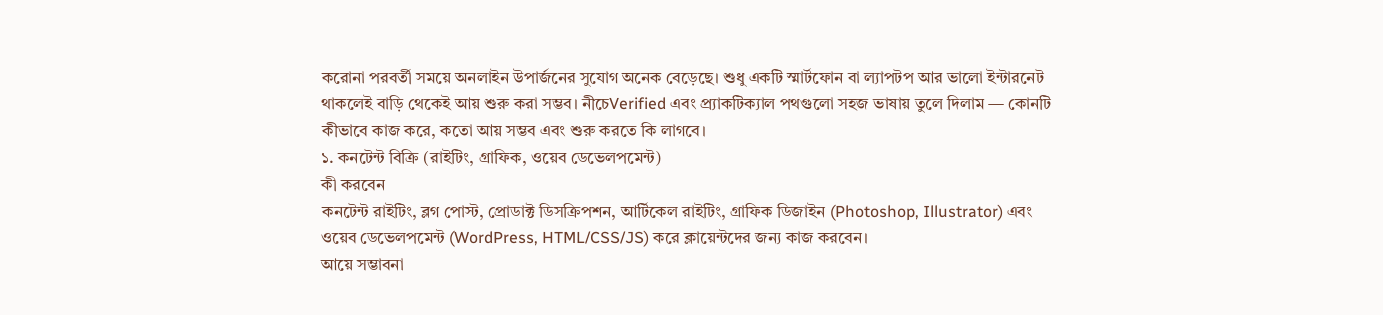করোনা পরবর্তী সময়ে অনলাইন উপার্জনের সুযোগ অনেক বেড়েছে। শুধু একটি স্মার্টফোন বা ল্যাপটপ আর ভালো ইন্টারনেট থাকলেই বাড়ি থেকেই আয় শুরু করা সম্ভব। নীচেVerified এবং প্র্যাকটিক্যাল পথগুলো সহজ ভাষায় তুলে দিলাম — কোনটি কীভাবে কাজ করে, কতো আয় সম্ভব এবং শুরু করতে কি লাগবে।
১. কনটেন্ট বিক্রি (রাইটিং, গ্রাফিক, ওয়েব ডেভেলপমেন্ট)
কী করবেন
কনটেন্ট রাইটিং, ব্লগ পোস্ট, প্রোডাক্ট ডিসক্রিপশন, আর্টিকেল রাইটিং, গ্রাফিক ডিজাইন (Photoshop, Illustrator) এবং ওয়েব ডেভেলপমেন্ট (WordPress, HTML/CSS/JS) করে ক্লায়েন্টদের জন্য কাজ করবেন।
আয়ে সম্ভাবনা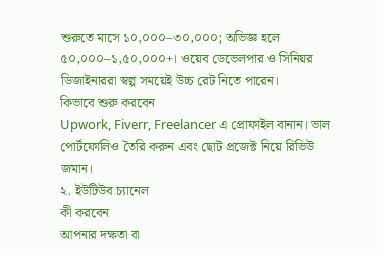শুরুতে মাসে ১০,০০০–৩০,০০০; অভিজ্ঞ হলে ৫০,০০০–১,৫০,০০০+। ওয়েব ডেভেলপার ও সিনিয়র ডিজাইনাররা স্বল্প সময়েই উচ্চ রেট নিতে পারেন।
কিভাবে শুরু করবেন
Upwork, Fiverr, Freelancer এ প্রোফাইল বানান। ভাল পোর্টফোলিও তৈরি করুন এবং ছোট প্রজেক্ট নিয়ে রিভিউ জমান।
২. ইউটিউব চ্যানেল
কী করবেন
আপনার দক্ষতা বা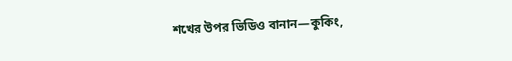শখের উপর ভিডিও বানান—কুকিং,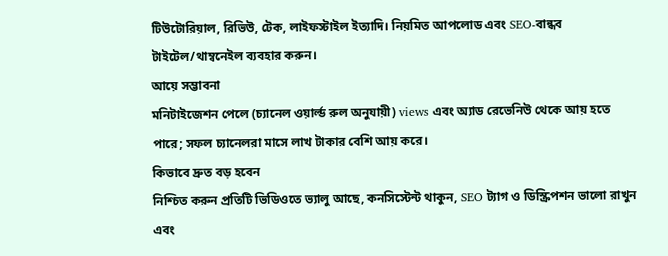টিউটোরিয়াল, রিভিউ, টেক, লাইফস্টাইল ইত্যাদি। নিয়মিত আপলোড এবং SEO-বান্ধব টাইটেল/থাম্বনেইল ব্যবহার করুন।
আয়ে সম্ভাবনা
মনিটাইজেশন পেলে (চ্যানেল ওয়ার্ল্ড রুল অনুযায়ী) views এবং অ্যাড রেভেনিউ থেকে আয় হতে পারে; সফল চ্যানেলরা মাসে লাখ টাকার বেশি আয় করে।
কিভাবে দ্রুত বড় হবেন
নিশ্চিত করুন প্রতিটি ভিডিওতে ভ্যালু আছে, কনসিস্টেন্ট থাকুন, SEO ট্যাগ ও ডিস্ক্রিপশন ভালো রাখুন এবং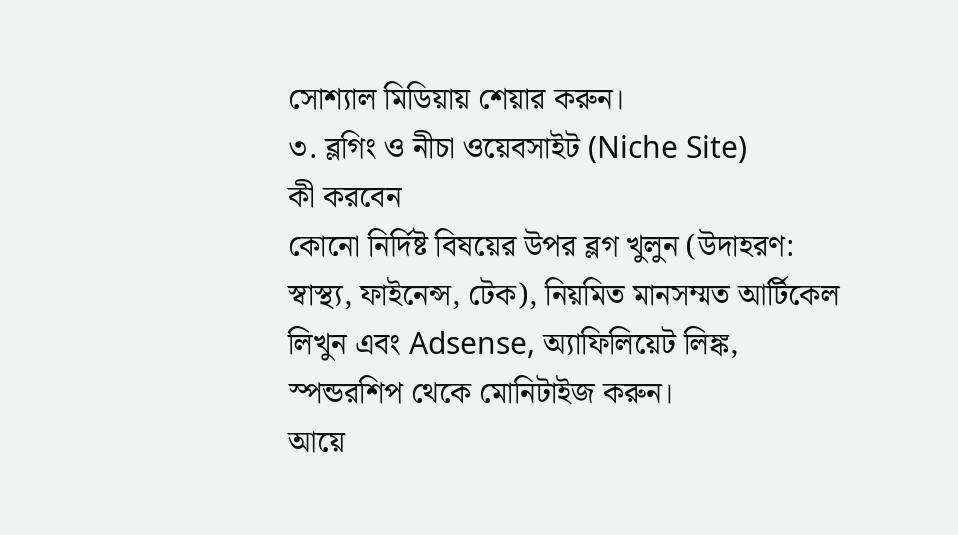সোশ্যাল মিডিয়ায় শেয়ার করুন।
৩. ব্লগিং ও নীচা ওয়েবসাইট (Niche Site)
কী করবেন
কোনো নির্দিষ্ট বিষয়ের উপর ব্লগ খুলুন (উদাহরণ: স্বাস্থ্য, ফাইনেন্স, টেক), নিয়মিত মানসম্মত আর্টিকেল লিখুন এবং Adsense, অ্যাফিলিয়েট লিঙ্ক, স্পন্ডরশিপ থেকে মোনিটাইজ করুন।
আয়ে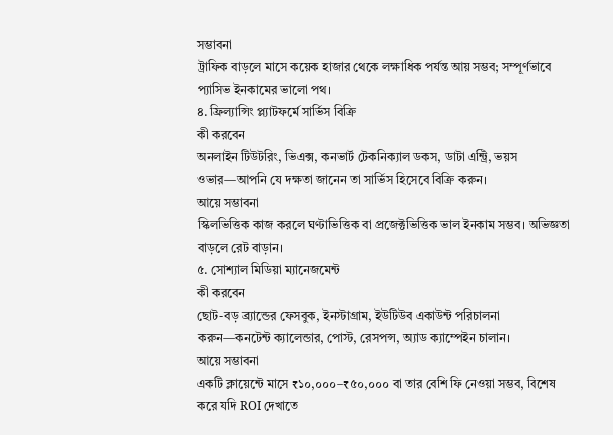সম্ভাবনা
ট্রাফিক বাড়লে মাসে কয়েক হাজার থেকে লক্ষাধিক পর্যন্ত আয় সম্ভব; সম্পূর্ণভাবে প্যাসিভ ইনকামের ভালো পথ।
৪. ফ্রিল্যান্সিং প্ল্যাটফর্মে সার্ভিস বিক্রি
কী করবেন
অনলাইন টিউটরিং, ভিএক্স, কনভার্ট টেকনিক্যাল ডকস, ডাটা এন্ট্রি, ভয়স ওভার—আপনি যে দক্ষতা জানেন তা সার্ভিস হিসেবে বিক্রি করুন।
আয়ে সম্ভাবনা
স্কিলভিত্তিক কাজ করলে ঘণ্টাভিত্তিক বা প্রজেক্টভিত্তিক ভাল ইনকাম সম্ভব। অভিজ্ঞতা বাড়লে রেট বাড়ান।
৫. সোশ্যাল মিডিয়া ম্যানেজমেন্ট
কী করবেন
ছোট-বড় ব্র্যান্ডের ফেসবুক, ইনস্টাগ্রাম, ইউটিউব একাউন্ট পরিচালনা করুন—কনটেন্ট ক্যালেন্ডার, পোস্ট, রেসপন্স, অ্যাড ক্যাম্পেইন চালান।
আয়ে সম্ভাবনা
একটি ক্লায়েন্টে মাসে ₹১০,০০০–₹৫০,০০০ বা তার বেশি ফি নেওয়া সম্ভব, বিশেষ করে যদি ROI দেখাতে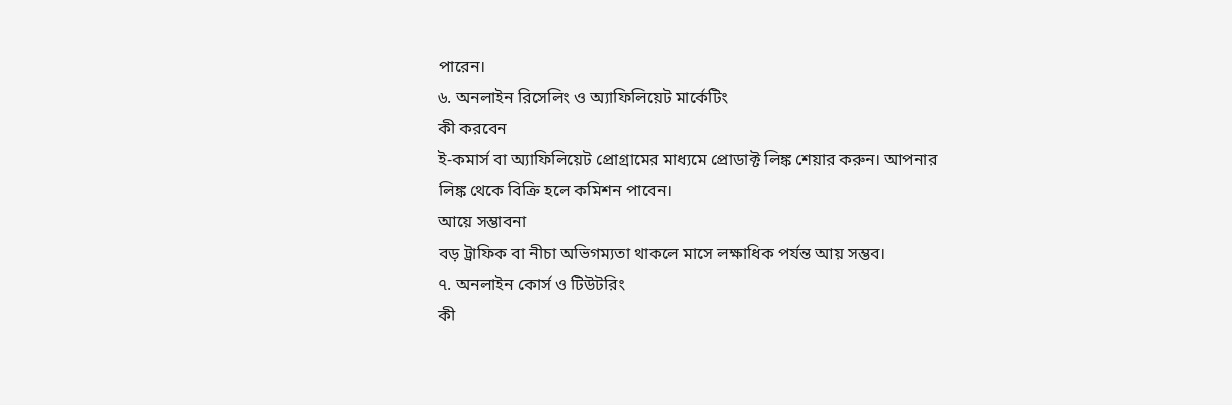পারেন।
৬. অনলাইন রিসেলিং ও অ্যাফিলিয়েট মার্কেটিং
কী করবেন
ই-কমার্স বা অ্যাফিলিয়েট প্রোগ্রামের মাধ্যমে প্রোডাক্ট লিঙ্ক শেয়ার করুন। আপনার লিঙ্ক থেকে বিক্রি হলে কমিশন পাবেন।
আয়ে সম্ভাবনা
বড় ট্রাফিক বা নীচা অভিগম্যতা থাকলে মাসে লক্ষাধিক পর্যন্ত আয় সম্ভব।
৭. অনলাইন কোর্স ও টিউটরিং
কী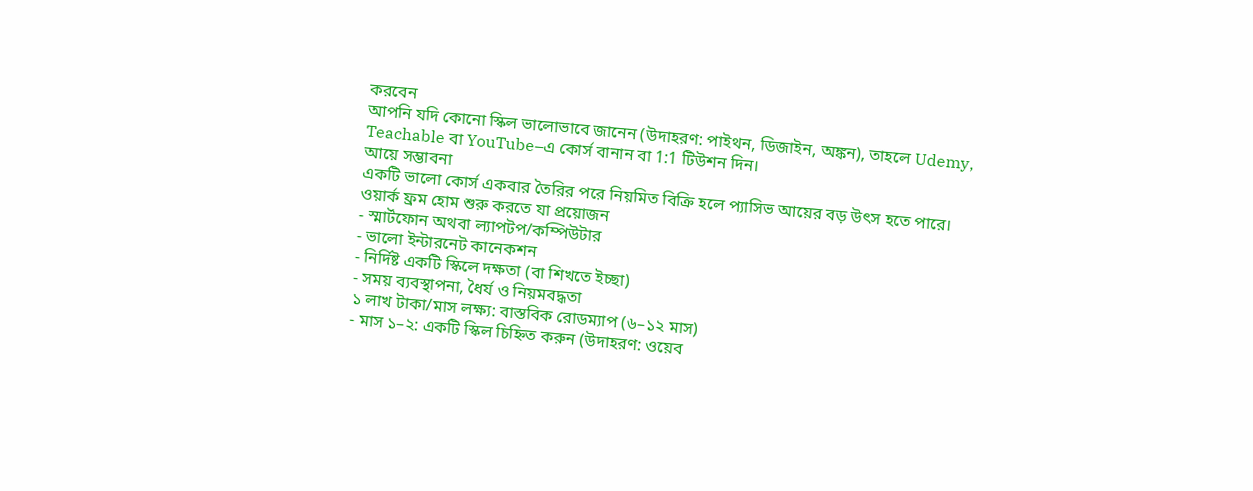করবেন
আপনি যদি কোনো স্কিল ভালোভাবে জানেন (উদাহরণ: পাইথন, ডিজাইন, অঙ্কন), তাহলে Udemy, Teachable বা YouTube–এ কোর্স বানান বা 1:1 টিউশন দিন।
আয়ে সম্ভাবনা
একটি ভালো কোর্স একবার তৈরির পরে নিয়মিত বিক্রি হলে প্যাসিভ আয়ের বড় উৎস হতে পারে।
ওয়ার্ক ফ্রম হোম শুরু করতে যা প্রয়োজন
- স্মার্টফোন অথবা ল্যাপটপ/কম্পিউটার
- ভালো ইন্টারনেট কানেকশন
- নির্দিষ্ট একটি স্কিলে দক্ষতা (বা শিখতে ইচ্ছা)
- সময় ব্যবস্থাপনা, ধৈর্য ও নিয়মবদ্ধতা
১ লাখ টাকা/মাস লক্ষ্য: বাস্তবিক রোডম্যাপ (৬–১২ মাস)
- মাস ১–২: একটি স্কিল চিহ্নিত করুন (উদাহরণ: ওয়েব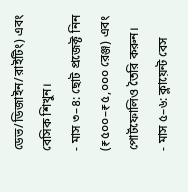ডেভ/ডিজাইন/রাইটিং) এবং বেসিক শিখুন।
- মাস ৩–৪: ছোট প্রজেক্ট নিন (₹৫০০–₹৫,০০০ রেঞ্জ) এবং পোর্টফোলিও তৈরি করুন।
- মাস ৫–৬: ক্লায়েন্ট বেস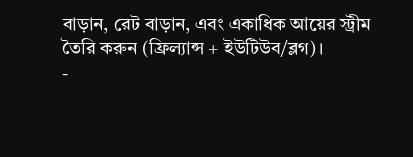বাড়ান, রেট বাড়ান, এবং একাধিক আয়ের স্ট্রীম তৈরি করুন (ফ্রিল্যান্স + ইউটিউব/ব্লগ)।
-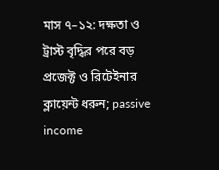মাস ৭–১২: দক্ষতা ও ট্রাস্ট বৃদ্ধির পরে বড় প্রজেক্ট ও রিটেইনার ক্লায়েন্ট ধরুন; passive income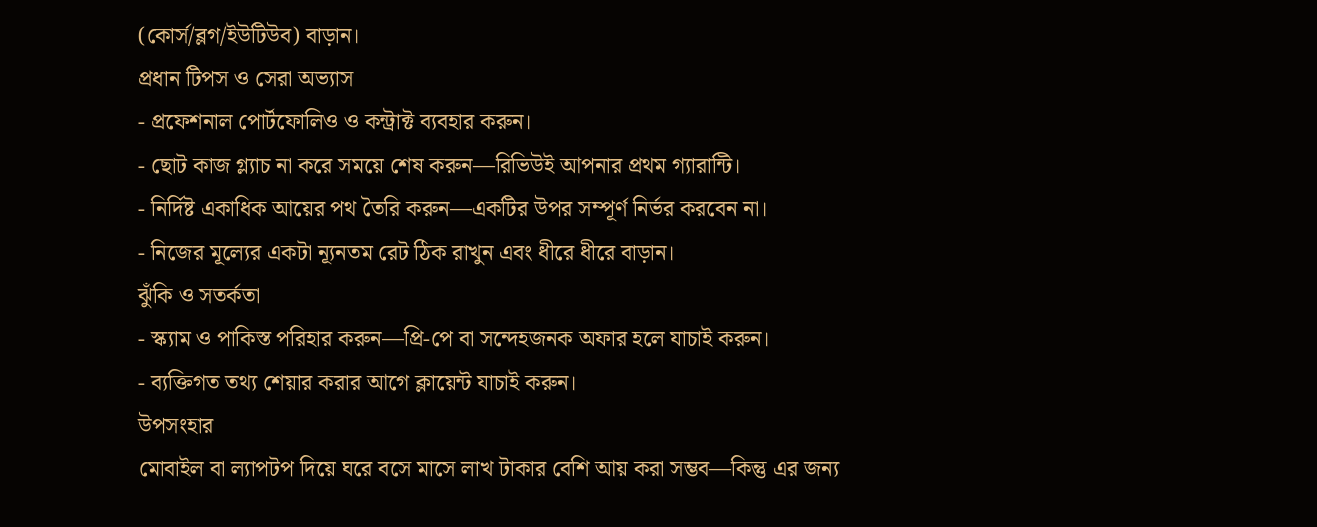(কোর্স/ব্লগ/ইউটিউব) বাড়ান।
প্রধান টিপস ও সেরা অভ্যাস
- প্রফেশনাল পোর্টফোলিও ও কন্ট্রাক্ট ব্যবহার করুন।
- ছোট কাজ গ্ল্যাচ না করে সময়ে শেষ করুন—রিভিউই আপনার প্রথম গ্যারান্টি।
- নির্দিষ্ট একাধিক আয়ের পথ তৈরি করুন—একটির উপর সম্পূর্ণ নির্ভর করবেন না।
- নিজের মূল্যের একটা ন্যূনতম রেট ঠিক রাখুন এবং ধীরে ধীরে বাড়ান।
ঝুঁকি ও সতর্কতা
- স্ক্যাম ও পাকিস্ত পরিহার করুন—প্রি-পে বা সন্দেহজনক অফার হলে যাচাই করুন।
- ব্যক্তিগত তথ্য শেয়ার করার আগে ক্লায়েন্ট যাচাই করুন।
উপসংহার
মোবাইল বা ল্যাপটপ দিয়ে ঘরে বসে মাসে লাখ টাকার বেশি আয় করা সম্ভব—কিন্তু এর জন্য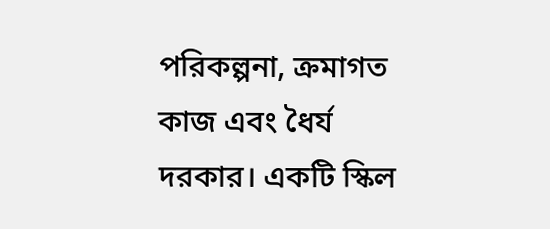পরিকল্পনা, ক্রমাগত কাজ এবং ধৈর্য দরকার। একটি স্কিল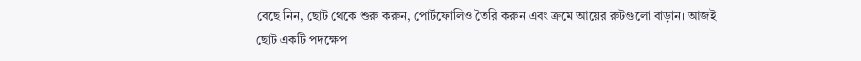বেছে নিন, ছোট থেকে শুরু করুন, পোর্টফোলিও তৈরি করুন এবং ক্রমে আয়ের রুটগুলো বাড়ান। আজই ছোট একটি পদক্ষেপ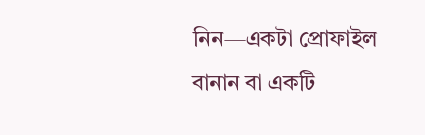নিন—একটা প্রোফাইল বানান বা একটি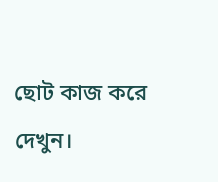ছোট কাজ করে দেখুন।